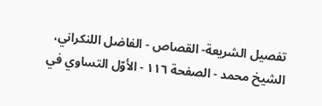تفصيل الشريعة- القصاص - الفاضل اللنكراني، الشيخ محمد - الصفحة ١١٦ - الأوّل التساوي في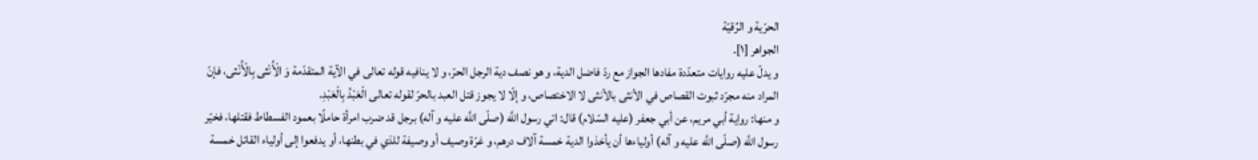الحرّية و الرِّقيّة
الجواهر [١].
و يدلّ عليه روايات متعدّدة مفادها الجواز مع ردّ فاضل الدية، و هو نصف دية الرجل الحرّ، و لا ينافيه قوله تعالى في الآية المتقدّمة وَ الْأُنْثى بِالْأُنْثى، فإنّ المراد منه مجرّد ثبوت القصاص في الأنثى بالأنثى لا الاختصاص، و إلّا لا يجوز قتل العبد بالحرّ لقوله تعالى الْعَبْدُ بِالْعَبْدِ.
و منها: رواية أبي مريم، عن أبي جعفر (عليه السّلام) قال: اتي رسول اللَّه (صلّى اللَّه عليه و آله) برجل قد ضرب امرأة حاملًا بعمود الفسطاط فقتلها، فخيّر رسول اللَّه (صلّى اللَّه عليه و آله) أولياءها أن يأخذوا الدية خمسة آلاف درهم، و غرّة وصيف أو وصيفة للذي في بطنها، أو يدفعوا إلى أولياء القاتل خمسة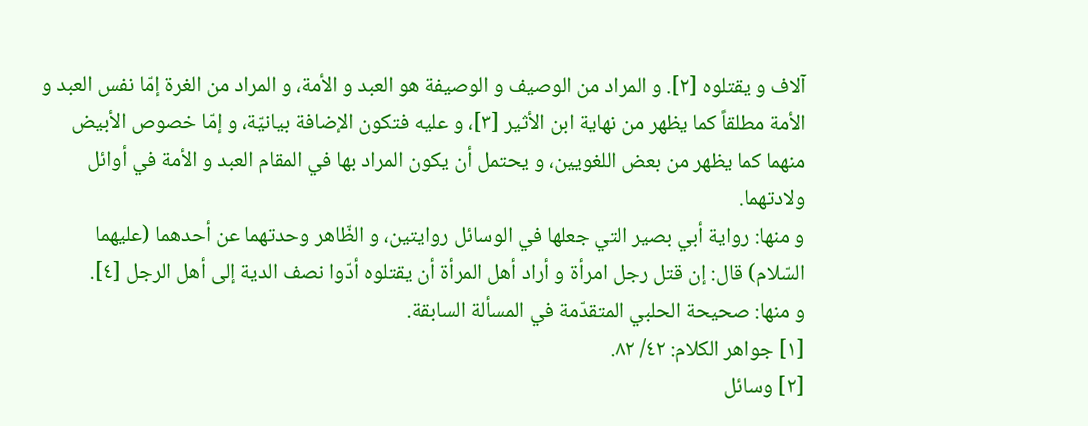آلاف و يقتلوه [٢]. و المراد من الوصيف و الوصيفة هو العبد و الأمة، و المراد من الغرة إمّا نفس العبد و الأمة مطلقاً كما يظهر من نهاية ابن الأثير [٣]، و عليه فتكون الإضافة بيانيّة، و إمّا خصوص الأبيض منهما كما يظهر من بعض اللغويين، و يحتمل أن يكون المراد بها في المقام العبد و الأمة في أوائل ولادتهما.
و منها: رواية أبي بصير التي جعلها في الوسائل روايتين، و الظّاهر وحدتهما عن أحدهما (عليهما السّلام) قال: إن قتل رجل امرأة و أراد أهل المرأة أن يقتلوه أدّوا نصف الدية إلى أهل الرجل [٤].
و منها: صحيحة الحلبي المتقدّمة في المسألة السابقة.
[١] جواهر الكلام: ٤٢/ ٨٢.
[٢] وسائل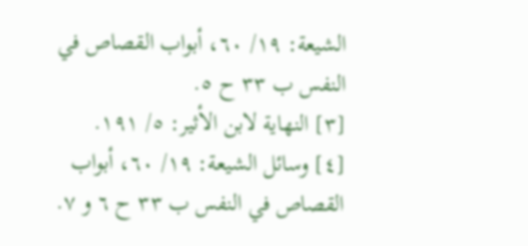الشيعة: ١٩/ ٦٠، أبواب القصاص في النفس ب ٣٣ ح ٥.
[٣] النهاية لابن الأثير: ٥/ ١٩١.
[٤] وسائل الشيعة: ١٩/ ٦٠، أبواب القصاص في النفس ب ٣٣ ح ٦ و ٧.